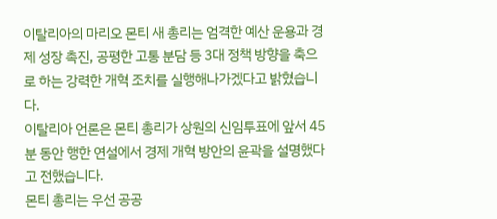이탈리아의 마리오 몬티 새 총리는 엄격한 예산 운용과 경제 성장 촉진, 공평한 고통 분담 등 3대 정책 방향을 축으로 하는 강력한 개혁 조치를 실행해나가겠다고 밝혔습니다.
이탈리아 언론은 몬티 총리가 상원의 신임투표에 앞서 45분 동안 행한 연설에서 경제 개혁 방안의 윤곽을 설명했다고 전했습니다.
몬티 총리는 우선 공공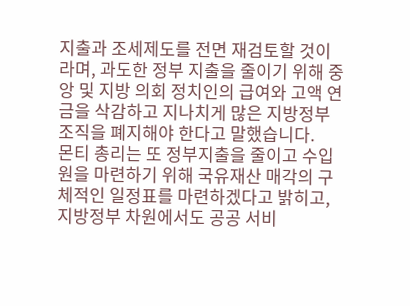지출과 조세제도를 전면 재검토할 것이라며, 과도한 정부 지출을 줄이기 위해 중앙 및 지방 의회 정치인의 급여와 고액 연금을 삭감하고 지나치게 많은 지방정부 조직을 폐지해야 한다고 말했습니다.
몬티 총리는 또 정부지출을 줄이고 수입원을 마련하기 위해 국유재산 매각의 구체적인 일정표를 마련하겠다고 밝히고, 지방정부 차원에서도 공공 서비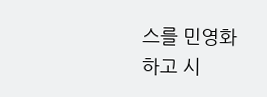스를 민영화하고 시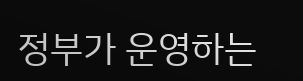정부가 운영하는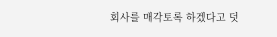회사를 매각토록 하겠다고 덧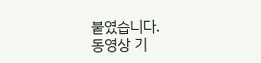붙였습니다.
동영상 기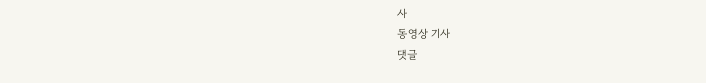사
동영상 기사
댓글